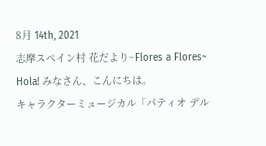8月 14th, 2021
志摩スペイン村 花だより~Flores a Flores~
Hola! みなさん、こんにちは。
キャラクターミュージカル「パティオ デル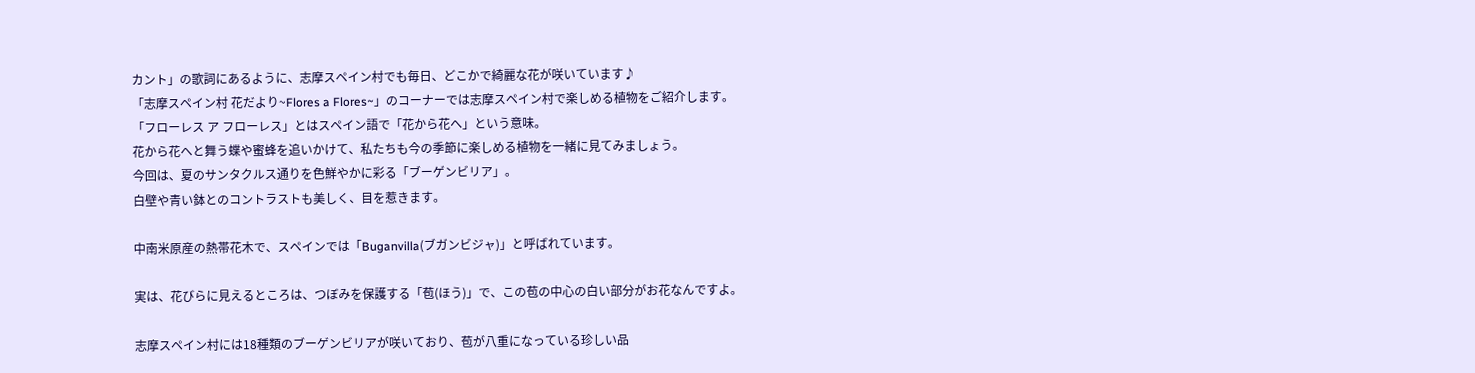カント」の歌詞にあるように、志摩スペイン村でも毎日、どこかで綺麗な花が咲いています♪
「志摩スペイン村 花だより~Flores a Flores~」のコーナーでは志摩スペイン村で楽しめる植物をご紹介します。
「フローレス ア フローレス」とはスペイン語で「花から花へ」という意味。
花から花へと舞う蝶や蜜蜂を追いかけて、私たちも今の季節に楽しめる植物を一緒に見てみましょう。
今回は、夏のサンタクルス通りを色鮮やかに彩る「ブーゲンビリア」。
白壁や青い鉢とのコントラストも美しく、目を惹きます。

中南米原産の熱帯花木で、スペインでは「Buganvilla(ブガンビジャ)」と呼ばれています。

実は、花びらに見えるところは、つぼみを保護する「苞(ほう)」で、この苞の中心の白い部分がお花なんですよ。

志摩スペイン村には18種類のブーゲンビリアが咲いており、苞が八重になっている珍しい品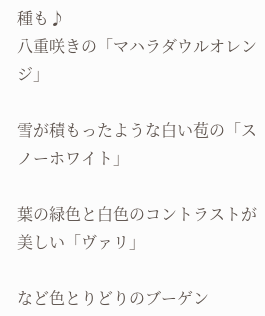種も♪
八重咲きの「マハラダウルオレンジ」

雪が積もったような白い苞の「スノーホワイト」

葉の緑色と白色のコントラストが美しい「ヴァリ」

など色とりどりのブーゲン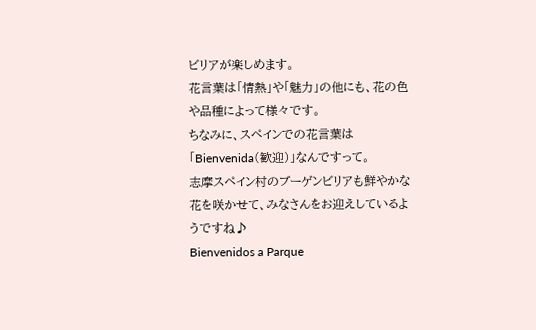ビリアが楽しめます。
花言葉は「情熱」や「魅力」の他にも、花の色や品種によって様々です。
ちなみに、スペインでの花言葉は 「Bienvenida(歓迎)」なんですって。
志摩スペイン村のブーゲンビリアも鮮やかな花を咲かせて、みなさんをお迎えしているようですね♪
Bienvenidos a Parque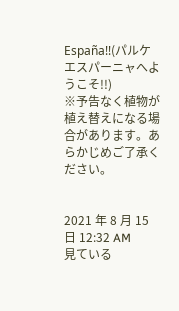España!!(パルケエスパーニャへようこそ!!)
※予告なく植物が植え替えになる場合があります。あらかじめご了承ください。


2021 年 8 月 15 日 12:32 AM
見ている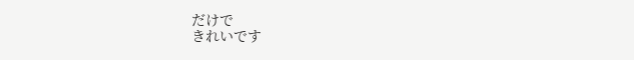だけで
きれいです